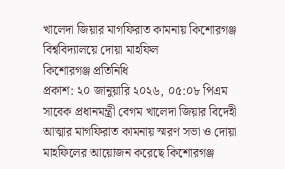খালেদা জিয়ার মাগফিরাত কামনায় কিশোরগঞ্জ বিশ্ববিদ্যালয়ে দোয়া মাহফিল
কিশোরগঞ্জ প্রতিনিধি
প্রকাশ: ২০ জানুয়ারি ২০২৬, ০৫:০৮ পিএম
সাবেক প্রধানমন্ত্রী বেগম খালেদা জিয়ার বিদেহী আত্মার মাগফিরাত কামনায় স্মরণ সভা ও দোয়া মাহফিলের আয়োজন করেছে কিশোরগঞ্জ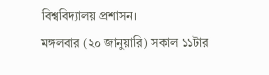বিশ্ববিদ্যালয় প্রশাসন।
মঙ্গলবার (২০ জানুয়ারি) সকাল ১১টার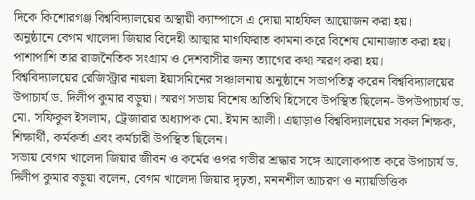দিকে কিশোরগঞ্জ বিশ্ববিদ্যালয়ের অস্থায়ী ক্যাম্পাসে এ দোয়া মাহফিল আয়োজন করা হয়।
অনুষ্ঠানে বেগম খালেদা জিয়ার বিদেহী আত্মার মাগফিরাত কামনা করে বিশেষ মোনাজাত করা হয়। পাশাপাশি তার রাজনৈতিক সংগ্রাম ও দেশবাসীর জন্য ত্যাগের কথা স্মরণ করা হয়।
বিশ্ববিদ্যালয়ের রেজিস্ট্রার নায়লা ইয়াসমিনের সঞ্চালনায় অনুষ্ঠানে সভাপতিত্ব করেন বিশ্ববিদ্যালয়ের উপাচার্য ড. দিলীপ কুমার বড়ুয়া। স্মরণ সভায় বিশেষ অতিথি হিসেবে উপস্থিত ছিলেন- উপউপাচার্য ড. মো. সফিকুল ইসলাম, ট্রেজারার অধ্যাপক মো. ইমান আলী। এছাড়াও বিশ্ববিদ্যালয়ের সকল শিক্ষক, শিক্ষার্থী, কর্মকর্তা এবং কর্মচারী উপস্থিত ছিলেন।
সভায় বেগম খালেদা জিয়ার জীবন ও কর্মের ওপর গভীর শ্রদ্ধার সঙ্গে আলোকপাত করে উপাচার্য ড. দিলীপ কুমার বড়ুয়া বলেন, বেগম খালেদা জিয়ার দৃঢ়তা, মননশীল আচরণ ও ন্যায়ভিত্তিক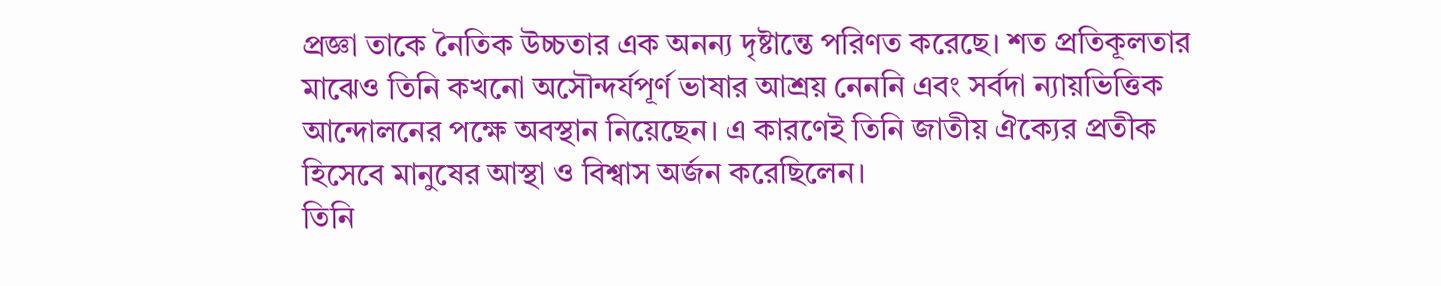প্রজ্ঞা তাকে নৈতিক উচ্চতার এক অনন্য দৃষ্টান্তে পরিণত করেছে। শত প্রতিকূলতার মাঝেও তিনি কখনো অসৌন্দর্যপূর্ণ ভাষার আশ্রয় নেননি এবং সর্বদা ন্যায়ভিত্তিক আন্দোলনের পক্ষে অবস্থান নিয়েছেন। এ কারণেই তিনি জাতীয় ঐক্যের প্রতীক হিসেবে মানুষের আস্থা ও বিশ্বাস অর্জন করেছিলেন।
তিনি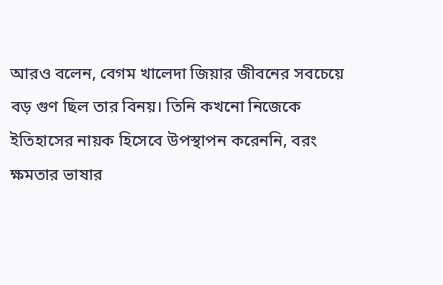আরও বলেন, বেগম খালেদা জিয়ার জীবনের সবচেয়ে বড় গুণ ছিল তার বিনয়। তিনি কখনো নিজেকে ইতিহাসের নায়ক হিসেবে উপস্থাপন করেননি, বরং ক্ষমতার ভাষার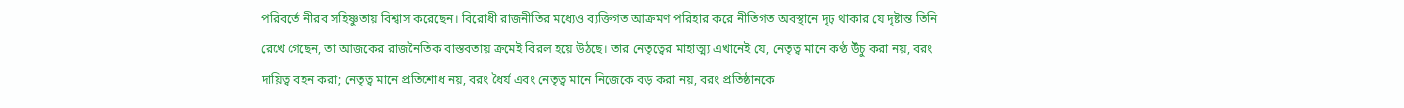পরিবর্তে নীরব সহিষ্ণুতায় বিশ্বাস করেছেন। বিরোধী রাজনীতির মধ্যেও ব্যক্তিগত আক্রমণ পরিহার করে নীতিগত অবস্থানে দৃঢ় থাকার যে দৃষ্টান্ত তিনি রেখে গেছেন, তা আজকের রাজনৈতিক বাস্তবতায় ক্রমেই বিরল হয়ে উঠছে। তার নেতৃত্বের মাহাত্ম্য এখানেই যে, নেতৃত্ব মানে কণ্ঠ উঁচু করা নয়, বরং দায়িত্ব বহন করা; নেতৃত্ব মানে প্রতিশোধ নয়, বরং ধৈর্য এবং নেতৃত্ব মানে নিজেকে বড় করা নয়, বরং প্রতিষ্ঠানকে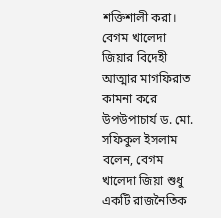শক্তিশালী করা।
বেগম খালেদা জিয়ার বিদেহী আত্মার মাগফিরাত কামনা করে উপউপাচার্য ড. মো. সফিকুল ইসলাম বলেন, বেগম খালেদা জিয়া শুধু একটি রাজনৈতিক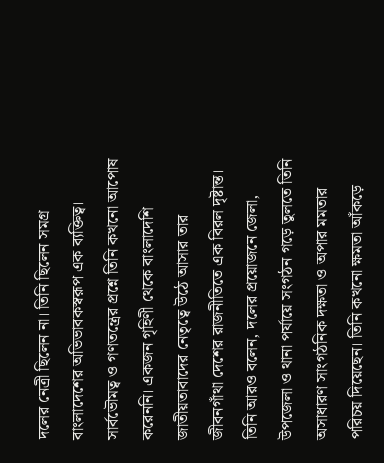দলের নেত্রী ছিলেন না। তিনি ছিলেন সমগ্র বাংলাদেশের অভিভাবকস্বরূপ এক ব্যক্তিত্ব। সার্বভৌমত্ব ও গণতন্ত্রের প্রশ্নে তিনি কখনো আপোষ করেননি। একজন গৃহিণী থেকে বাংলাদেশি জাতীয়তাবাদের নেতৃত্বে উঠে আসার তার জীবনগাঁথা দেশের রাজনীতিতে এক বিরল দৃষ্টান্ত।
তিনি আরও বলেন, দলের প্রয়োজনে জেলা, উপজেলা ও থানা পর্যায়ে সংগঠন গড়ে তুলতে তিনি অসাধারণ সাংগঠনিক দক্ষতা ও অপার মমতার পরিচয় দিয়েছেন। তিনি কখনো ক্ষমতা আঁকড়ে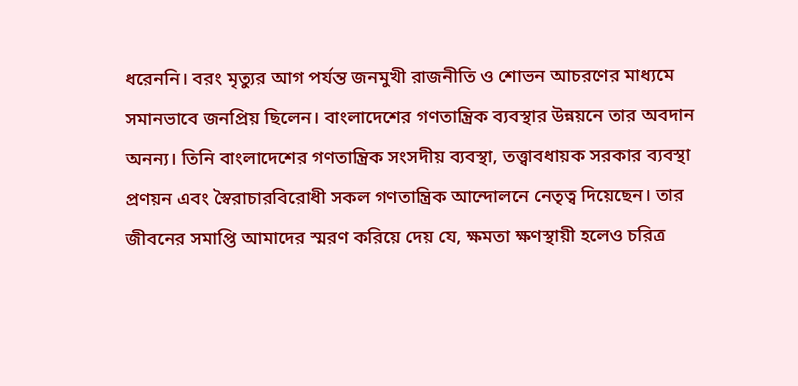ধরেননি। বরং মৃত্যুর আগ পর্যন্ত জনমুখী রাজনীতি ও শোভন আচরণের মাধ্যমে সমানভাবে জনপ্রিয় ছিলেন। বাংলাদেশের গণতান্ত্রিক ব্যবস্থার উন্নয়নে তার অবদান অনন্য। তিনি বাংলাদেশের গণতান্ত্রিক সংসদীয় ব্যবস্থা, তত্ত্বাবধায়ক সরকার ব্যবস্থা প্রণয়ন এবং স্বৈরাচারবিরোধী সকল গণতান্ত্রিক আন্দোলনে নেতৃত্ব দিয়েছেন। তার জীবনের সমাপ্তি আমাদের স্মরণ করিয়ে দেয় যে, ক্ষমতা ক্ষণস্থায়ী হলেও চরিত্র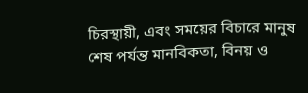চিরস্থায়ী, এবং সময়ের বিচারে মানুষ শেষ পর্যন্ত মানবিকতা, বিনয় ও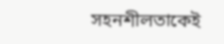সহনশীলতাকেই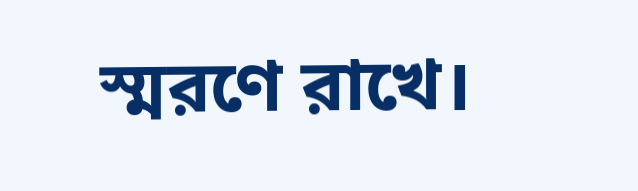স্মরণে রাখে।